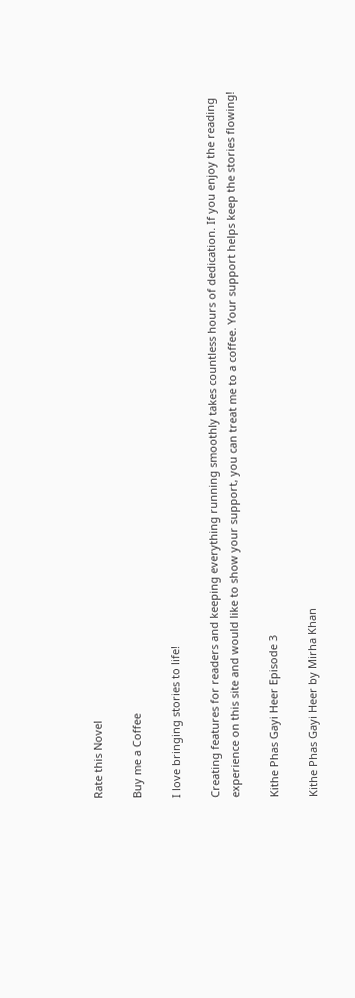Rate this Novel

Buy me a Coffee

I love bringing stories to life!

Creating features for readers and keeping everything running smoothly takes countless hours of dedication. If you enjoy the reading experience on this site and would like to show your support, you can treat me to a coffee. Your support helps keep the stories flowing!

Kithe Phas Gayi Heer Episode 3

Kithe Phas Gayi Heer by Mirha Khan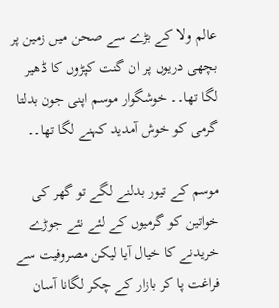عالم ولا کے بڑے سے صحن میں زمین پر بچھی دریوں پر ان گنت کپڑوں کا ڈھیر لگا تھا۔۔ خوشگوار موسم اپنی جون بدلتا گرمی کو خوش آمدید کہنے لگا تھا۔۔

موسم کے تیور بدلنے لگے تو گھر کی خواتین کو گرمیوں کے لئے نئے جوڑے خریدنے کا خیال آیا لیکن مصروفیت سے فراغت پا کر بازار کے چکر لگانا آسان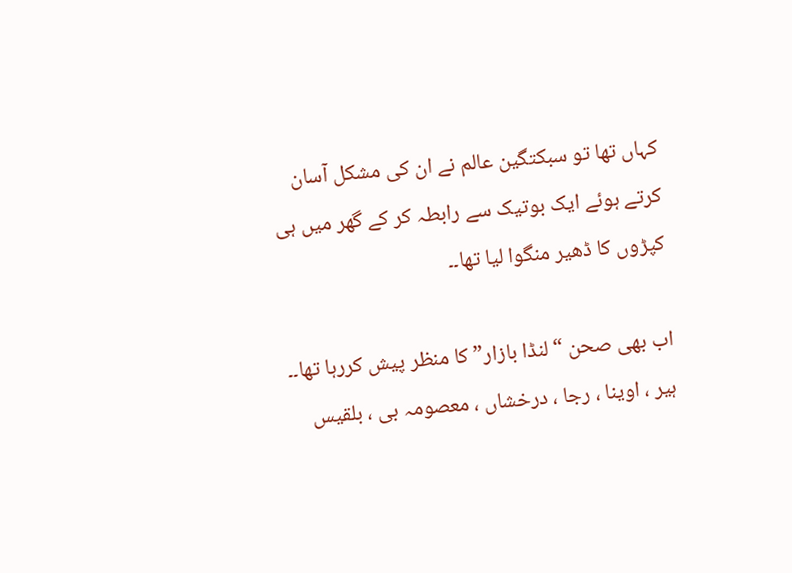کہاں تھا تو سبكتگین عالم نے ان کی مشکل آسان کرتے ہوئے ایک بوتیک سے رابطہ کر کے گھر میں ہی کپڑوں کا ڈھیر منگوا لیا تھا۔۔

اب بھی صحن “لنڈا بازار” کا منظر پیش کررہا تھا۔۔ ہیر ، اوینا ، رجا ، درخشاں ، معصومہ بی ، بلقیس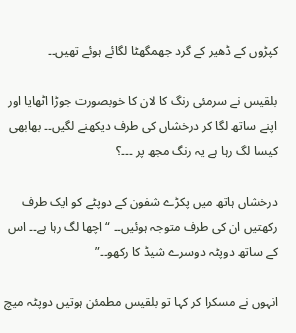کپڑوں کے ڈھیر کے گرد جهمگهٹا لگائے ہوئے تھیں۔۔

بلقیس نے سرمئی رنگ کا لان کا خوبصورت جوڑا اٹھایا اور اپنے ساتھ لگا کر درخشاں کی طرف دیکھنے لگیں۔۔ بھابھی کیسا لگ رہا ہے یہ رنگ مجھ پر ۔۔۔؟

درخشاں ہاتھ میں پکڑے شفون کے دوپٹے کو ایک طرف رکھتیں ان کی طرف متوجہ ہوئیں۔۔ “اچھا لگ رہا ہے۔۔ اس کے ساتھ دوپٹہ دوسرے شیڈ کا رکھو۔۔”

انہوں نے مسکرا کر کہا تو بلقیس مطمئن ہوتیں دوپٹہ میچ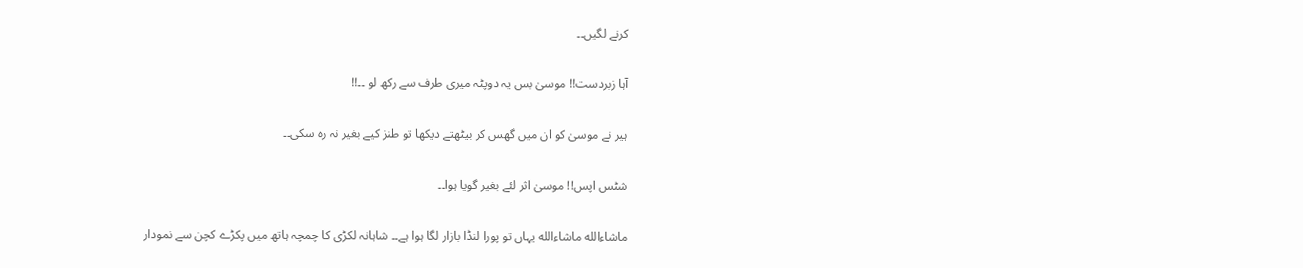کرنے لگیں۔۔

آہا زبردست!! موسیٰ بس یہ دوپٹہ میری طرف سے رکھ لو ۔۔!!

ہیر نے موسیٰ کو ان میں گھس کر بیٹھتے دیکھا تو طنز کیے بغیر نہ رہ سکی۔۔

شٹس اپس!! موسیٰ اثر لئے بغیر گویا ہوا۔۔

ماشاءالله ماشاءالله یہاں تو پورا لنڈا بازار لگا ہوا ہے۔۔ شاہانہ لکڑی کا چمچہ ہاتھ میں پکڑے کچن سے نمودار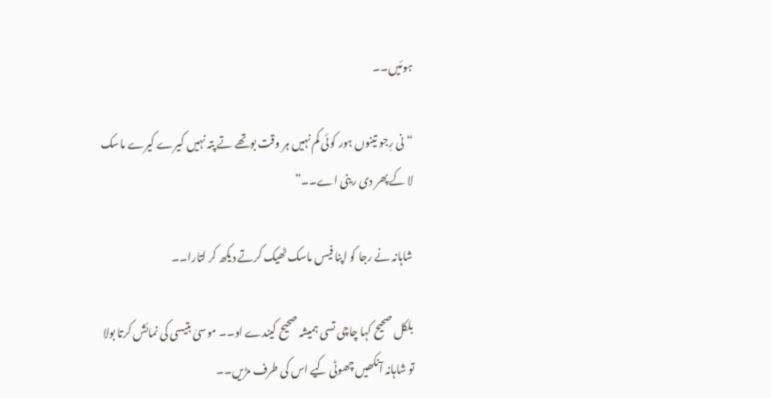ہوئیں۔۔

“نی رِجو تینوں ہور کوئی کم نہیں ہر وقت بوتھے تے پتہ نہیں کیرے کیرے ماسک لا کے پھر دی رینی اے۔۔”

شاہانہ نے رجا کو اپنا فیس ماسک ٹھیک کرتے دیکھ کر لتارا۔۔

بلکل صحیح کہا چاچی تسی ہمیشہ صحیح کیندے او۔۔ موسیٰ بتیسی کی نمائش کرتا بولا تو شاہانہ آنکھیں چھوٹی کیے اس کی طرف مڑیں۔۔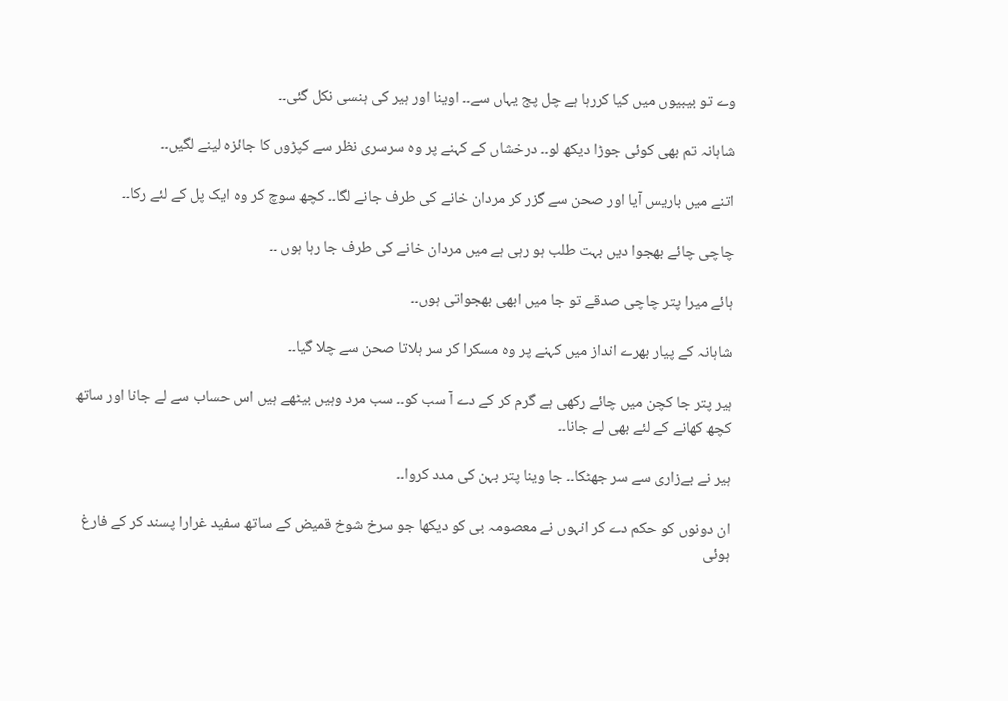وے تو بیبیوں میں کیا کررہا ہے چل پج یہاں سے۔۔ اوینا اور ہیر کی ہنسی نکل گئی۔۔

شاہانہ تم بھی کوئی جوڑا دیکھ لو۔۔ درخشاں کے کہنے پر وه سرسری نظر سے کپڑوں کا جائزہ لینے لگیں۔۔

اتنے میں باریس آیا اور صحن سے گزر کر مردان خانے کی طرف جانے لگا۔۔ کچھ سوچ کر وه ایک پل کے لئے رکا۔۔

چاچی چائے بهجوا دیں بہت طلب ہو رہی ہے میں مردان خانے کی طرف جا رہا ہوں ۔۔

ہائے میرا پتر چاچی صدقے تو جا میں ابھی بهجواتی ہوں۔۔

شاہانہ کے پیار بھرے انداز میں کہنے پر وه مسکرا کر سر ہلاتا صحن سے چلا گیا۔۔

ہیر پتر جا کچن میں چائے رکھی ہے گرم کر کے دے آ سب کو۔۔ سب مرد وہیں بیٹھے ہیں اس حساب سے لے جانا اور ساتھ کچھ کھانے کے لئے بھی لے جانا۔۔

ہیر نے بےزاری سے سر جھٹکا۔۔ جا وینا پتر بہن کی مدد کروا۔۔

ان دونوں کو حکم دے کر انہوں نے معصومہ بی کو دیکھا جو سرخ شوخ قمیض کے ساتھ سفید غرارا پسند کر کے فارغ ہوئی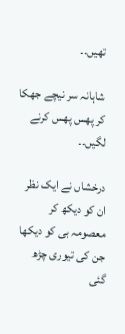تھیں۔۔

شاہانہ سر نیچے جھکا کر پهس پهس کرنے لگیں۔۔

درخشاں نے ایک نظر ان کو دیکھ کر معصومہ بی کو دیکھا جن کی تیوری چڑھ گئی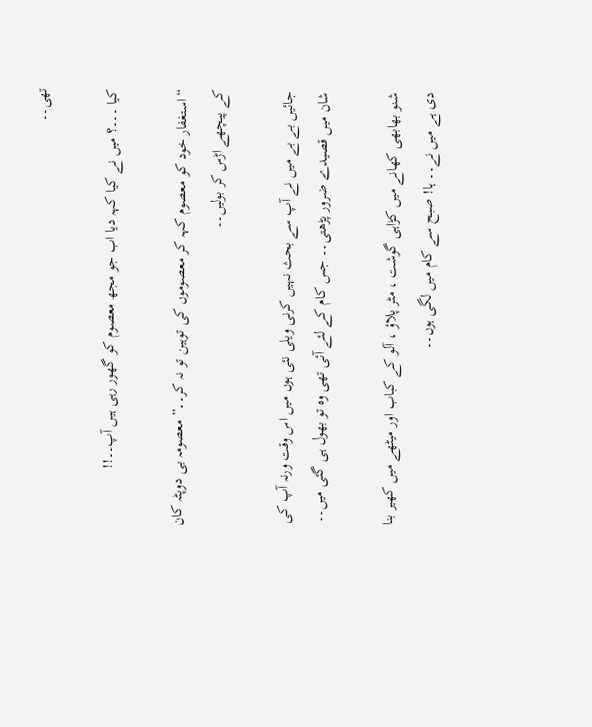تھی۔۔

کیا ۔۔۔؟ میں نے کیا کہہ دیا اب جو مجھ معصوم کو گھور رہی ہیں آپ۔۔!!

“استغفار خود کو معصوم کہہ کر معصوموں کی توہین تو نہ کر۔۔” معصومہ بی دوپٹہ کان کے پیچھے اڑس کر بولیں۔۔

جائیں بے بے میں نے آپ سے بحث نہیں کرنی ویلی نئی ہوں میں اس وقت ورنہ آپ کی شان میں قصیدے ضرور پڑھتی۔۔ جس کام کے لئے آئی تھی وه تو بھول ہی گئی میں۔۔

شنو بھابھی کھانے میں کڑاہی گوشت ، مٹر پلاؤ ، آلو کے کباب اور میٹھے میں کھیر بنا دی ہے میں نے۔۔ ہا! صبح سے کام میں لگی ہوں۔۔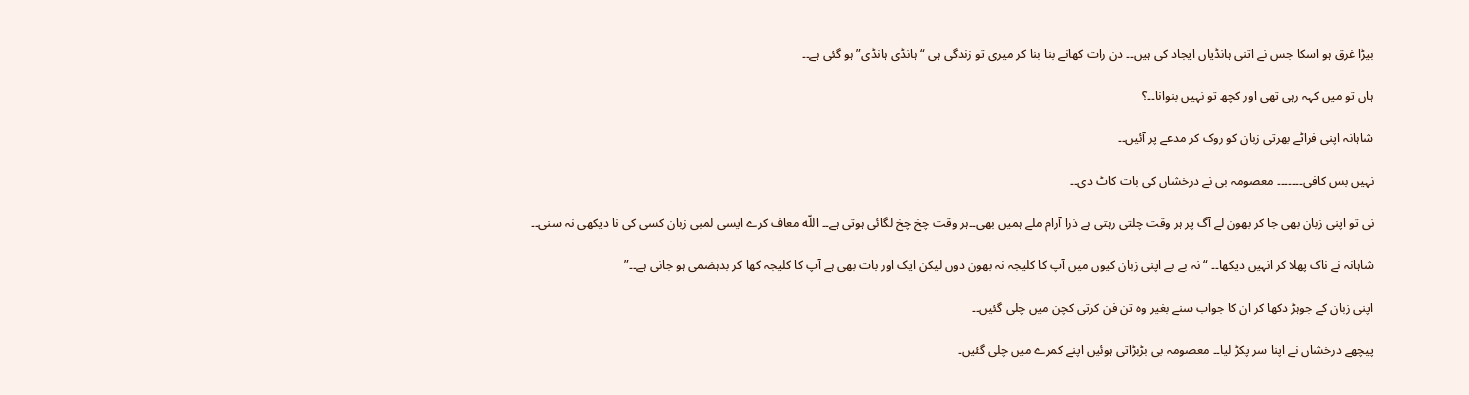بیڑا غرق ہو اسکا جس نے اتنی ہانڈیاں ایجاد کی ہیں۔۔ دن رات کھانے بنا بنا کر میری تو زندگی ہی “ہانڈی ہانڈی” ہو گئی ہے۔۔

ہاں تو میں کہہ رہی تھی اور کچھ تو نہیں بنوانا۔۔؟

شاہانہ اپنی فراٹے بھرتی زبان کو روک کر مدعے پر آئیں۔۔

نہیں بس کافی۔۔۔۔۔۔۔ معصومہ بی نے درخشاں کی بات کاٹ دی۔۔

نی تو اپنی زبان بھی جا کر بھون لے آگ پر ہر وقت چلتی رہتی ہے ذرا آرام ملے ہمیں بھی۔۔ہر وقت چخ چخ لگائی ہوتی ہے۔۔ اللّه معاف کرے ایسی لمبی زبان کسی کی نا دیکھی نہ سنی۔۔

شاہانہ نے ناک پھلا کر انہیں دیکھا۔۔ “نہ بے بے اپنی زبان کیوں میں آپ کا کلیجہ نہ بھون دوں لیکن ایک اور بات بھی ہے آپ کا كلیجہ کھا کر بدہضمی ہو جانی ہے۔۔”

اپنی زبان کے جوہڑ دکھا کر ان کا جواب سنے بغیر وه تن فن کرتی کچن میں چلی گئیں۔۔

پیچھے درخشاں نے اپنا سر پکڑ لیا۔۔ معصومہ بی بڑبڑاتی ہوئیں اپنے کمرے میں چلی گئیں۔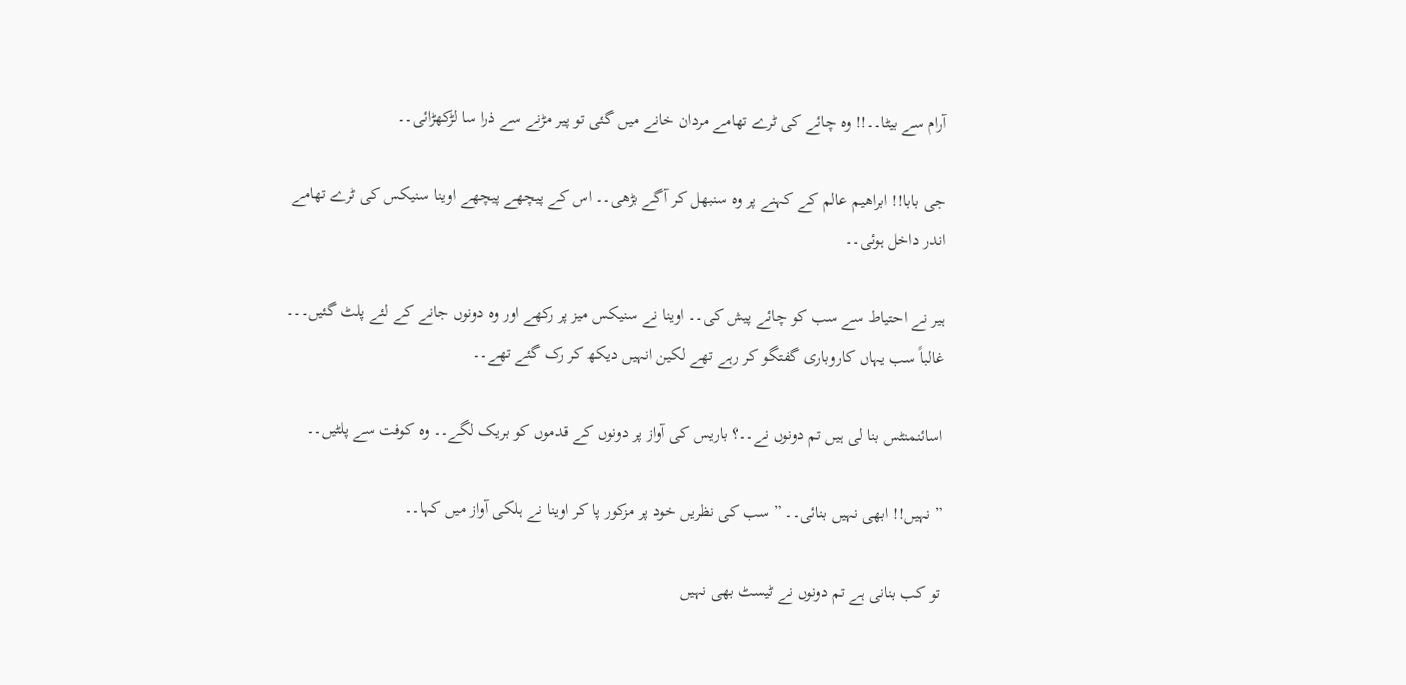آرام سے بیٹا۔۔!! وه چائے کی ٹرے تھامے مردان خانے میں گئی تو پیر مڑنے سے ذرا سا لڑکھڑائی۔۔

جی بابا!! ابراھیم عالم کے کہنے پر وه سنبهل کر آگے بڑھی۔۔ اس کے پیچھے پیچھے اوینا سنیکس کی ٹرے تھامے اندر داخل ہوئی۔۔

ہیر نے احتیاط سے سب کو چائے پیش کی۔۔ اوینا نے سنیكس میز پر رکھے اور وه دونوں جانے کے لئے پلٹ گئیں۔۔۔ غالباً سب یہاں کاروباری گفتگو کر رہے تھے لکین انہیں دیکھ کر رک گئے تھے۔۔

اسائنمنٹس بنا لی ہیں تم دونوں نے۔۔؟ باریس کی آواز پر دونوں کے قدموں کو بریک لگے۔۔ وه کوفت سے پلٹیں۔۔

” نہیں!! ابھی نہیں بنائی۔۔ ” سب کی نظریں خود پر مزکور پا کر اوینا نے ہلکی آواز میں کہا۔۔

تو کب بنانی ہے تم دونوں نے ٹیسٹ بھی نہیں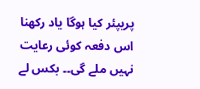پریپئر کیا ہوگا یاد رکھنا اس دفعہ کوئی رعایت نہیں ملے گی۔۔ بكس لے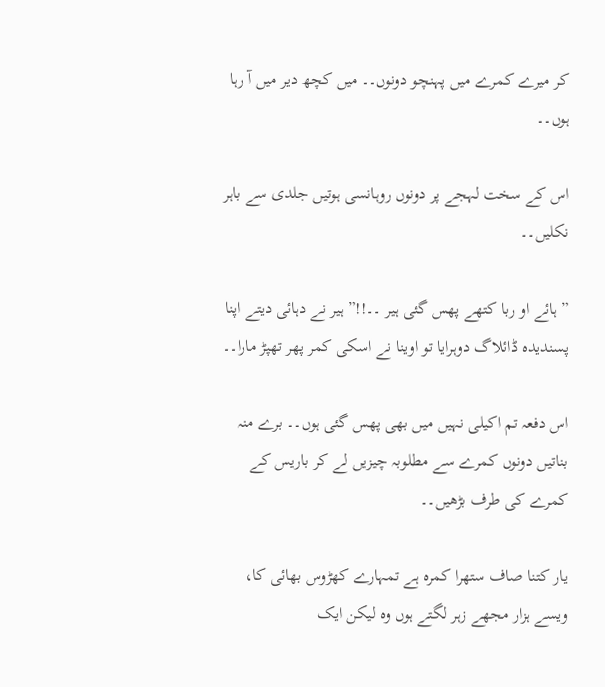کر میرے کمرے میں پہنچو دونوں۔۔ میں کچھ دیر میں آ رہا ہوں۔۔

اس کے سخت لہجے پر دونوں روہانسی ہوتیں جلدی سے باہر نکلیں۔۔

” ہائے او ربا کتھے پهس گئی ہیر ۔۔!!” ہیر نے دہائی دیتے اپنا پسندیدہ ڈائلاگ دوہرایا تو اوینا نے اسکی کمر پھر تهپڑ مارا۔۔

اس دفعہ تم اکیلی نہیں میں بھی پهس گئی ہوں۔۔ برے منہ بناتیں دونوں کمرے سے مطلوبہ چیزیں لے کر باریس کے کمرے کی طرف بڑھیں۔۔

یار کتنا صاف ستھرا کمرہ ہے تمہارے کھڑوس بھائی کا، ویسے ہزار مجھے زہر لگتے ہوں وہ لیکن ایک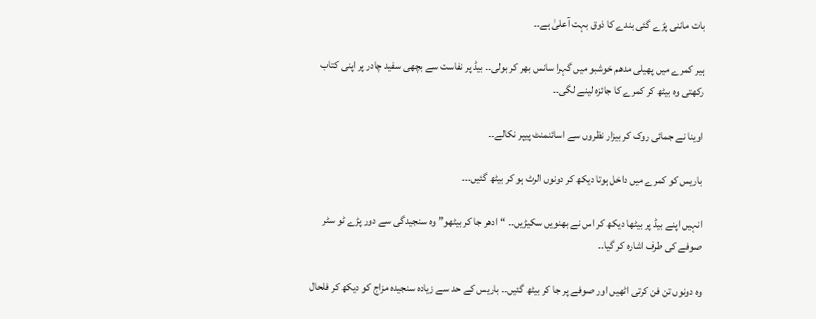بات ماننی پڑے گئی بندے کا ذوق بہت آعلیٰ ہے۔۔

ہیر کمرے میں پھیلی مدھم خوشبو میں گہرا سانس بھر کر بولی۔۔ بیڈ پر نفاست سے بچھی سفید چادر پر اپنی کتاب رکھتی وه بیٹھ کر کمرے کا جائزہ لینے لگی۔۔

اوینا نے جمائی روک کر بیزار نظروں سے اسائنمنٹ پیپر نکالے۔۔

باریس کو کمرے میں داخل ہوتا دیکھ کر دونوں الرٹ ہو کر بیٹھ گئیں۔۔۔

انہیں اپنے بیڈ پر بیٹھا دیکھ کر اس نے بھنویں سکیڑیں۔۔ “ادھر جا کر بیٹھو” وه سنجیدگی سے دور پڑے ٹو سٹر صوفے کی طرف اشارہ کر گیا۔۔

وه دونوں تن فن کرتی اٹھیں اور صوفے پر جا کر بیٹھ گئیں۔۔ باریس کے حد سے زیادہ سنجیدہ مزاج کو دیکھ کر فلحال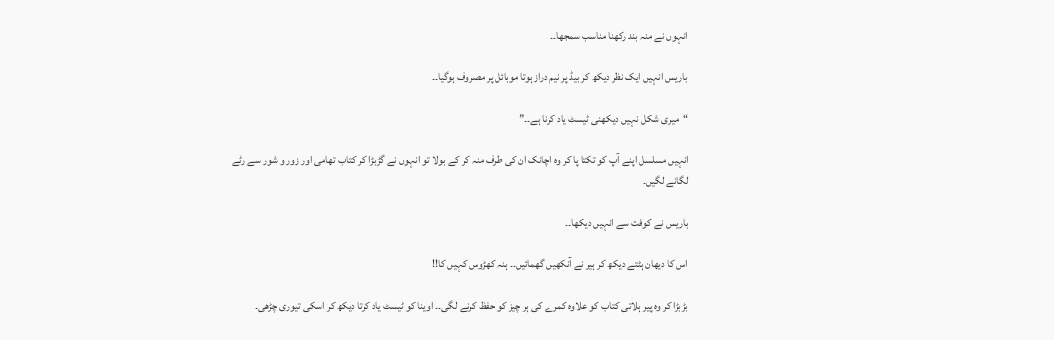انہوں نے منہ بند رکھنا مناسب سمجھا۔۔

باریس انہیں ایک نظر دیکھ کر بیڈ پر نیم دراز ہوتا موبائل پر مصروف ہوگیا۔۔

“میری شکل نہیں دیکھنی ٹیسٹ یاد کرنا ہے۔۔”

انہیں مسلسل اپنے آپ کو تکتا پا کر وه اچانک ان کی طرف منہ کر کے بولا تو انہوں نے گڑبڑا کر کتاب تھامی اور زور و شور سے رٹے لگانے لگیں۔

باریس نے کوفت سے انہیں دیکھا۔۔

اس کا دیهان ہٹتے دیکھ کر ہیر نے آنکھیں گھمائیں۔۔ ہنہ کھڑوس کہیں کا!!

بڑبڑا کر وه پیر ہلاتی کتاب کو علاوہ کمرے کی ہر چیز کو حفظ کرنے لگی۔۔ اوینا کو ٹیسٹ یاد کرتا دیکھ کر اسکی تیوری چڑھی۔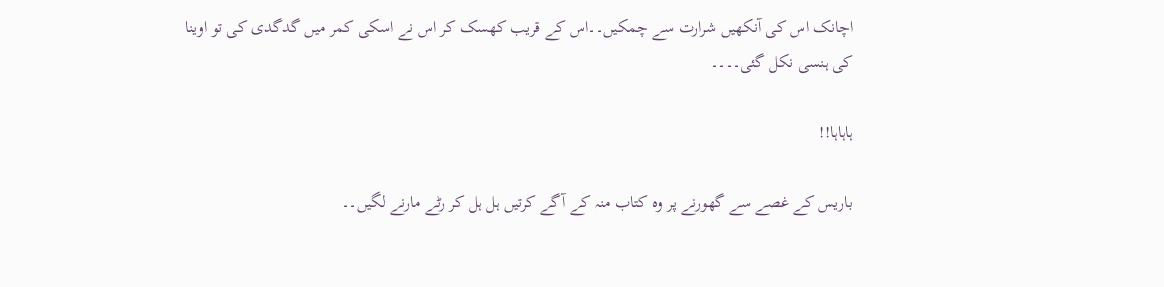اچانک اس کی آنکھیں شرارت سے چمکیں۔۔اس کے قریب كهسک کر اس نے اسکی کمر میں گدگدی کی تو اوینا کی ہنسی نکل گئی۔۔۔۔

ہاہاہا!!

باریس کے غصے سے گھورنے پر وه کتاب منہ کے آگے کرتیں ہل ہل کر رٹے مارنے لگیں۔۔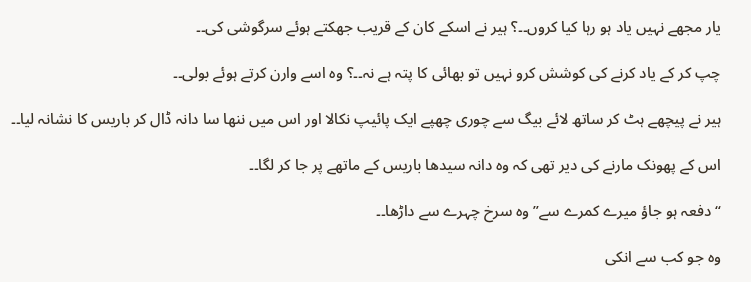یار مجھے نہیں یاد ہو رہا کیا کروں۔۔؟ ہیر نے اسکے کان کے قریب جھکتے ہوئے سرگوشی کی۔۔

چپ کر کے یاد کرنے کی کوشش کرو نہیں تو بھائی کا پتہ ہے نہ۔۔؟ وه اسے وارن کرتے ہوئے بولی۔۔

ہیر نے پیچھے ہٹ کر ساتھ لائے بیگ سے چوری چھپے ایک پائیپ نکالا اور اس میں ننھا سا دانہ ڈال کر باریس کا نشانہ لیا۔۔

اس کے پھونک مارنے کی دیر تھی کہ وه دانہ سیدھا باریس کے ماتھے پر جا کر لگا۔۔

“دفعہ ہو جاؤ میرے کمرے سے” وه سرخ چہرے سے داڑھا۔۔

وه جو کب سے انکی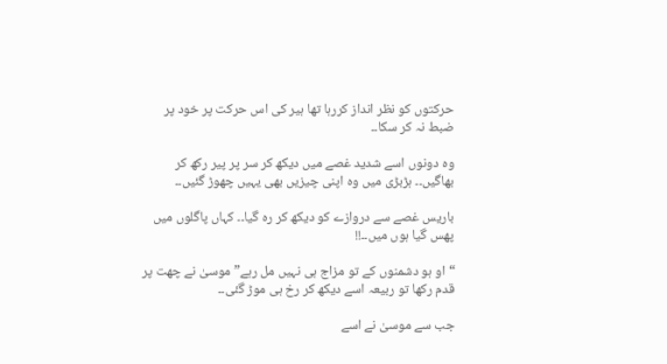حرکتوں کو نظر انداز کررہا تھا ہیر کی اس حرکت پر خود پر ضبط نہ کر سکا۔۔

وه دونوں اسے شدید غصے میں دیکھ کر سر پر پیر رکھ کر بھاگیں۔۔ ہڑبڑی میں وه اپنی چیزیں بھی یہیں چھوڑ گئیں۔۔

باریس غصے سے دروازے کو دیکھ کر رہ گیا۔۔ کہاں پاگلوں میں پهس گیا ہوں میں۔۔!!

“او ہو دشمنوں کے تو مزاج ہی نہیں مل رہے” موسیٰ نے چھت پر قدم رکھا تو ربیعہ اسے دیکھ کر رخ ہی موڑ گئی۔۔

جب سے موسیٰ نے اسے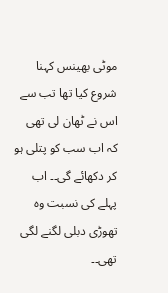موٹی بھینس کہنا شروع کیا تھا تب سے اس نے ٹھان لی تھی کہ اب سب کو پتلی ہو کر دکھائے گی۔۔ اب پہلے کی نسبت وه تھوڑی دبلی لگنے لگی تھی۔۔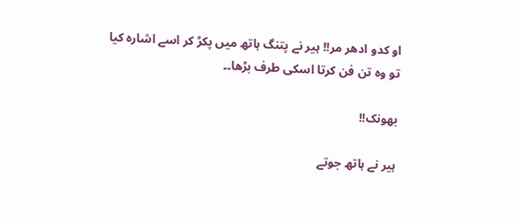او کدو ادھر مر!! ہیر نے پتنگ ہاتھ میں پکڑ کر اسے اشارہ کیا تو وه تن فن کرتا اسکی طرف بڑھا۔۔

بھونک!!

ہیر نے ہاتھ جوتے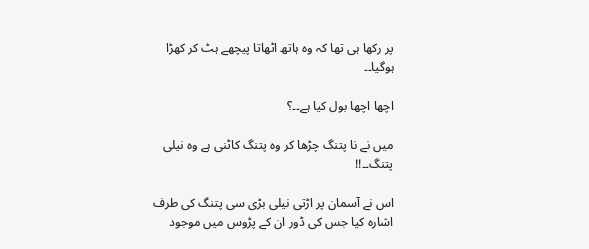پر رکھا ہی تھا کہ وه ہاتھ اٹھاتا پیچھے ہٹ کر کھڑا ہوگیا۔۔

اچھا اچھا بول کیا ہے۔۔؟

میں نے نا پتنگ چڑھا کر وه پتنگ کاٹنی ہے وه نیلی پتنگ۔۔!!

اس نے آسمان پر اڑتی نیلی بڑی سی پتنگ کی طرف اشارہ کیا جس کی ڈور ان کے پڑوس میں موجود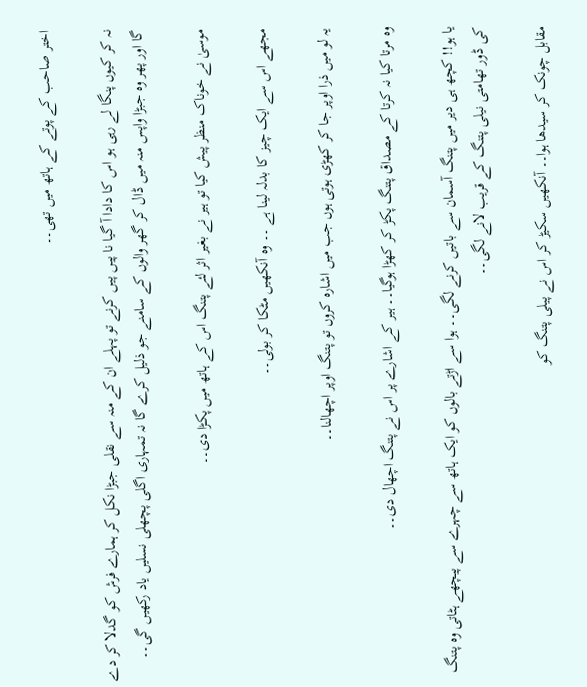اختر صاحب کے پوتے کے ہاتھ میں تھی۔۔

نہ کر کیوں پنگا لے رہی ہو اس کا دادا آ گیا نا پیں پیں کرنے تو پہلے ان کے منہ سے نقلی جبڑا نکل کر ہمارے فرش کو گدلا کر دے گا اور پھر وه جبڑا واپس منہ میں ڈال کر گھر والوں کے سامنے جو ذلیل کرے گا نہ تمہاری اگلی پچھلی نسلیں یاد رکھیں گی۔۔

موسیٰ نے خوناک منظر پیش کیا تو ہیر نے بغیر اثر لئے پتنگ اس کے ہاتھ میں پکڑا دی۔۔

مجھے اس سے ایک چیز کا بدلہ لینا ہے ۔۔ وه آنکھیں مٹکا کر بولی۔۔

یہ لو میں ذرا اوپر جا کر کھڑی ہوتی ہوں جب میں اشارہ کروں تو پتنگ اوپر اچھالنا۔۔

وه مرتا کیا نہ کرتا کے مصداق پتنگ پکڑ کر کھڑا ہوگیا۔۔ ہیر کے اشارے پر اس نے پتنگ اچھال دی۔۔

یا ہو!! کچھ ہی دیر میں پتنگ آسمان سے باتیں کرنے لگی۔۔ ہوا سے اڑتے بالوں کو ایک ہاتھ سے چہرے سے پیچھے ہٹاتی وه پتنگ کی ڈور تھامتی نیلی پتنگ کے قریب لانے لگی۔۔

مقابل چونک کر سیدھا ہوا۔۔ آنکھیں سکیڑ کر اس نے پیلی پتنگ کو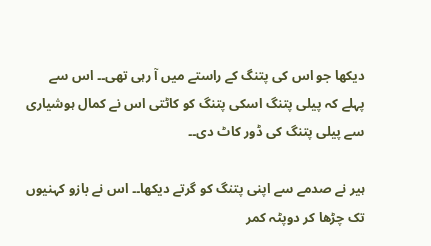دیکھا جو اس کی پتنگ کے راستے میں آ رہی تھی۔۔ اس سے پہلے کہ پیلی پتنگ اسکی پتنگ کو کاٹتی اس نے کمال ہوشیاری سے پیلی پتنگ کی ڈور کاٹ دی۔۔

ہیر نے صدمے سے اپنی پتنگ کو گرتے دیکھا۔۔ اس نے بازو کہنیوں تک چڑھا کر دوپٹہ کمر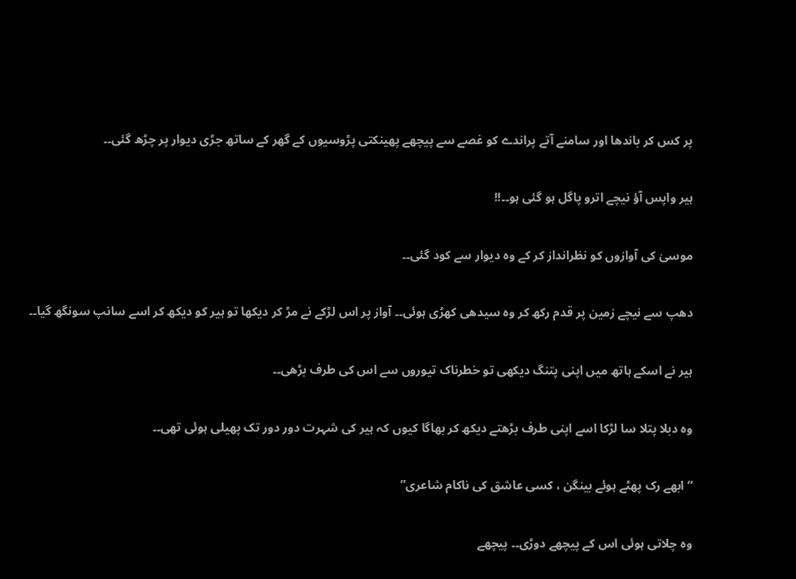پر کس کر باندھا اور سامنے آتے پراندے کو غصے سے پیچھے پھینکتی پڑوسیوں کے گھر کے ساتھ جڑی دیوار پر چڑھ گئی۔۔

ہیر واپس آؤ نیچے اترو پاگل ہو گئی ہو۔۔!!

موسیٰ کی آوازوں کو نظرانداز کر کے وه دیوار سے کود گئی۔۔

دهپ سے نیچے زمین پر قدم رکھ کر وه سیدھی کھڑی ہوئی۔۔ آواز پر اس لڑکے نے مڑ کر دیکھا تو ہیر کو دیکھ کر اسے سانپ سونگھ گیا۔۔

ہیر نے اسکے ہاتھ میں اپنی پتنگ دیکھی تو خطرناک تیوروں سے اس کی طرف بڑھی۔۔

وہ دبلا پتلا سا لڑکا اسے اپنی طرف بڑھتے دیکھ کر بھاگا کیوں کہ ہیر کی شہرت دور دور تک پھیلی ہوئی تھی۔۔

“ابھے رک پھٹے ہوئے بینگن ، کسی عاشق کی ناکام شاعری”

وه چلاتی ہوئی اس کے پیچھے دوڑی۔۔ پیچھے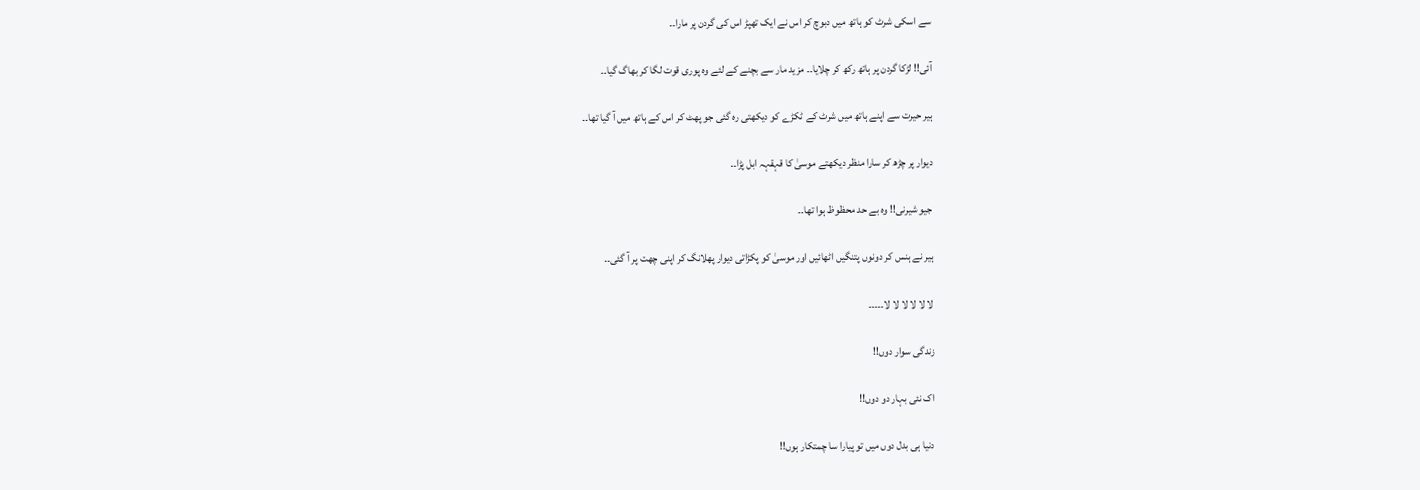سے اسکی شرٹ کو ہاتھ میں دبوچ کر اس نے ایک تھپڑ اس کی گردن پر مارا۔۔

آئی!! لڑکا گردن پر ہاتھ رکھ کر چلایا۔۔ مزید مار سے بچنے کے لئے وه پوری قوت لگا کر بھاگ گیا۔۔

ہیر حیرت سے اپنے ہاتھ میں شرٹ کے ٹکڑے کو دیکھتی رہ گئی جو پھٹ کر اس کے ہاتھ میں آ گیا تھا۔۔

دیوار پر چڑھ کر سارا منظر دیکھتے موسیٰ کا قہقہہ ابل پڑا۔۔

جیو شیرنی!! وه بے حد محظوظ ہوا تھا۔۔

ہیر نے ہنس کر دونوں پتنگیں اٹھائیں اور موسیٰ کو پکڑاتی دیوار پهلانگ کر اپنی چھت پر آ گئی۔۔

لا لا لا لا لا لا۔۔۔۔۔

زندگی سوار دوں!!

اک نئی بہار دو دوں!!

دنیا ہی بدل دوں میں تو پیارا سا چمتکار ہوں!!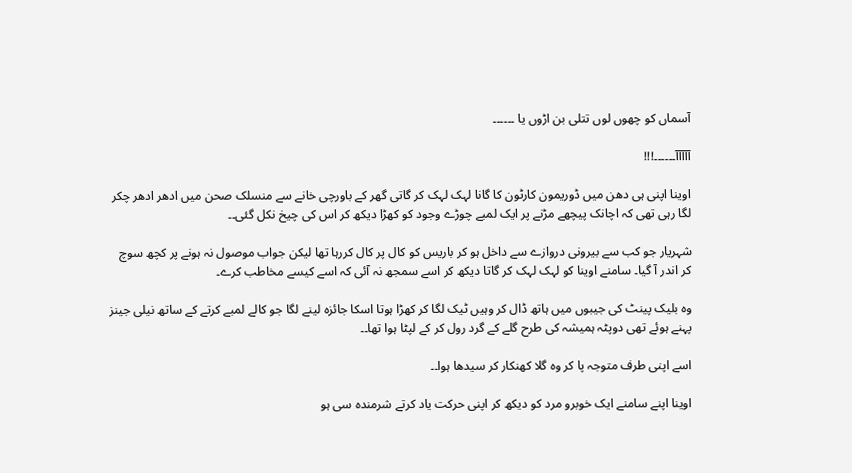آسماں کو چھوں لوں تتلی بن اڑوں یا ۔۔۔۔۔۔

آآآآآ۔۔۔۔۔۔!!!

اوینا اپنی ہی دھن میں ڈوریمون کارٹون کا گانا لہک لہک کر گاتی گھر کے باورچی خانے سے منسلک صحن میں ادھر ادھر چکر لگا رہی تھی کہ اچانک پیچھے مڑنے پر ایک لمبے چوڑے وجود کو کھڑا دیکھ کر اس کی چیخ نکل گئی۔۔

شہریار جو کب سے بیرونی دروازے سے داخل ہو کر باریس کو کال پر کال کررہا تھا لیکن جواب موصول نہ ہونے پر کچھ سوچ کر اندر آ گیا۔ سامنے اوینا کو لہک لہک کر گاتا دیکھ کر اسے سمجھ نہ آئی کہ اسے کیسے مخاطب کرے۔

وه بلیک پینٹ کی جیبوں میں ہاتھ ڈال کر وہیں ٹیک لگا کر کھڑا ہوتا اسکا جائزہ لینے لگا جو کالے لمبے کرتے کے ساتھ نیلی جینز پہنے ہوئے تھی دوپٹہ ہمیشہ کی طرح گلے کے گرد رول کر کے لپٹا ہوا تھا۔۔

اسے اپنی طرف متوجہ پا کر وه گلا كهنكار کر سیدھا ہوا۔۔

اوینا اپنے سامنے ایک خوبرو مرد کو دیکھ کر اپنی حرکت یاد کرتے شرمندہ سی ہو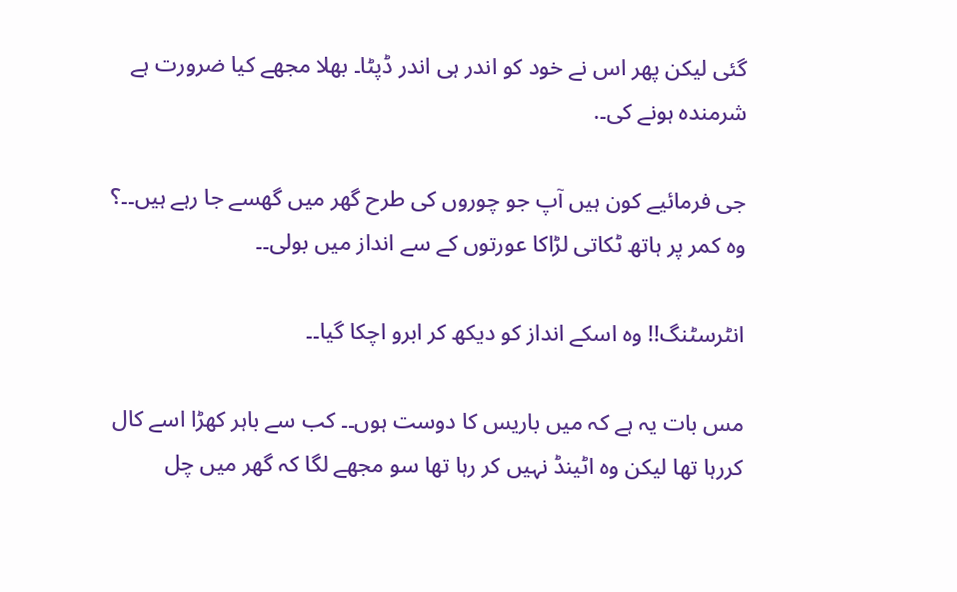گئی لیکن پھر اس نے خود کو اندر ہی اندر ڈپٹا۔ بھلا مجھے کیا ضرورت ہے شرمندہ ہونے کی۔.

جی فرمائیے کون ہیں آپ جو چوروں کی طرح گھر میں گھسے جا رہے ہیں۔۔؟ وه کمر پر ہاتھ ٹکاتی لڑاکا عورتوں کے سے انداز میں بولی۔۔

انٹرسٹنگ!! وه اسکے انداز کو دیکھ کر ابرو اچکا گیا۔۔

مس بات یہ ہے کہ میں باریس کا دوست ہوں۔۔ کب سے باہر کھڑا اسے کال کررہا تھا لیکن وه اٹینڈ نہیں کر رہا تھا سو مجھے لگا کہ گھر میں چل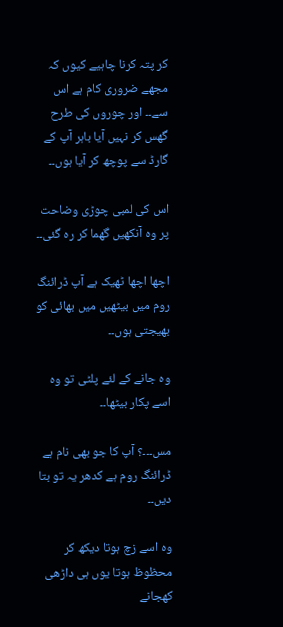کر پتہ کرنا چاہیے کیوں کہ مجھے ضروری کام ہے اس سے۔۔ اور چوروں کی طرح گھس کر نہیں آیا باہر آپ کے گارڈ سے پوچھ کر آیا ہوں۔۔

اس کی لمبی چوڑی وضاحت پر وه آنکھیں گھما کر رہ گئی۔۔

اچھا اچھا ٹھیک ہے آپ ڈرائنگ روم میں بیٹھیں میں بھائی کو بھیجتی ہوں۔۔

وه جانے کے لئے پلٹی تو وه اسے پکار بیٹھا۔۔

مس۔۔۔؟ آپ کا جو بھی نام ہے ڈرائنگ روم ہے کدھر یہ تو بتا دیں۔۔

وه اسے زچ ہوتا دیکھ کر محظوظ ہوتا یوں ہی داڑھی كهجانے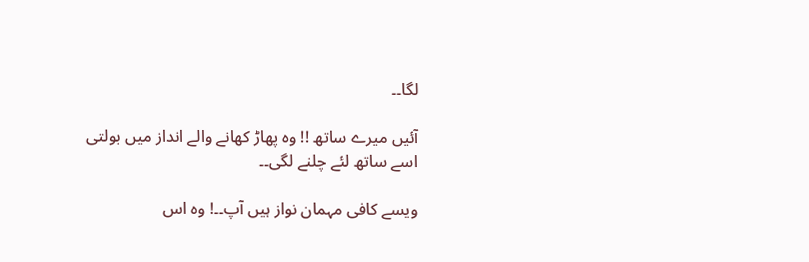لگا۔۔

آئیں میرے ساتھ !! وه پھاڑ کھانے والے انداز میں بولتی اسے ساتھ لئے چلنے لگی۔۔

ویسے کافی مہمان نواز ہیں آپ۔۔! وه اس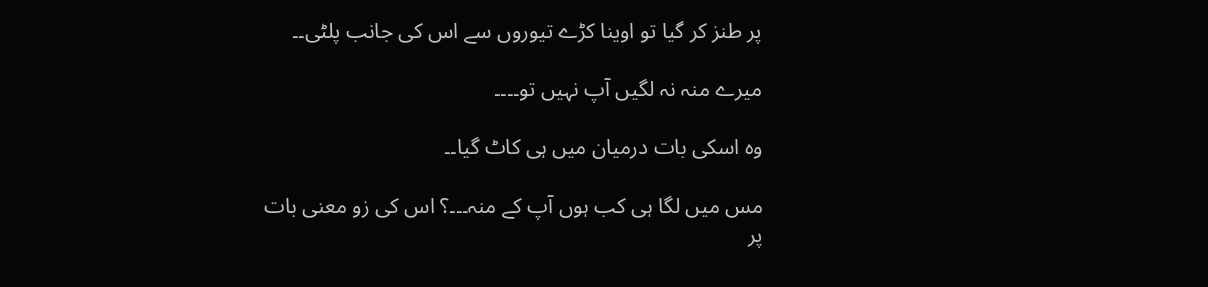پر طنز کر گیا تو اوینا کڑے تیوروں سے اس کی جانب پلٹی۔۔

میرے منہ نہ لگیں آپ نہیں تو۔۔۔۔

وه اسکی بات درمیان میں ہی کاٹ گیا۔۔

مس میں لگا ہی کب ہوں آپ کے منہ۔۔۔؟ اس کی زو معنی بات پر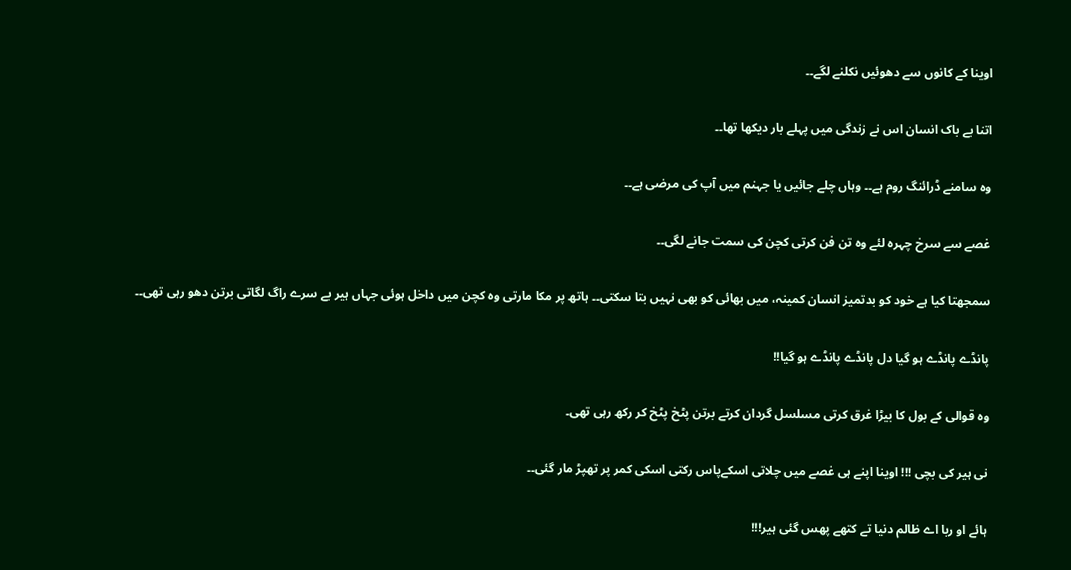اوینا کے کانوں سے دھوئیں نکلنے لگے۔۔

اتنا بے باک انسان اس نے زندگی میں پہلے بار دیکھا تھا۔۔

وه سامنے ڈرائنگ روم ہے۔۔ وہاں چلے جائیں یا جہنم میں آپ کی مرضی ہے۔۔

غصے سے سرخ چہرہ لئے وه تن فن کرتی کچن کی سمت جانے لگی۔۔

سمجھتا کیا ہے خود کو بدتمیز انسان کمینہ، میں بھائی کو بھی نہیں بتا سکتی۔۔ ہاتھ پر مکا مارتی وه کچن میں داخل ہوئی جہاں ہیر بے سرے راگ لگاتی برتن دھو رہی تھی۔۔

پانڈے پانڈے ہو گیا دل پانڈے پانڈے ہو گیا!!

وه قوالی کے بول کا بیڑا غرق کرتی مسلسل گردان کرتے برتن پٹخ پٹخ کر رکھ رہی تھی۔

نی ہیر کی بچی !!! اوینا اپنے ہی غصے میں چلاتی اسکےپاس رکتی اسکی کمر پر تهپڑ مار گئی۔۔

ہائے او ربا اے ظالم دنیا تے کتھے پهس گئی ہیر!!!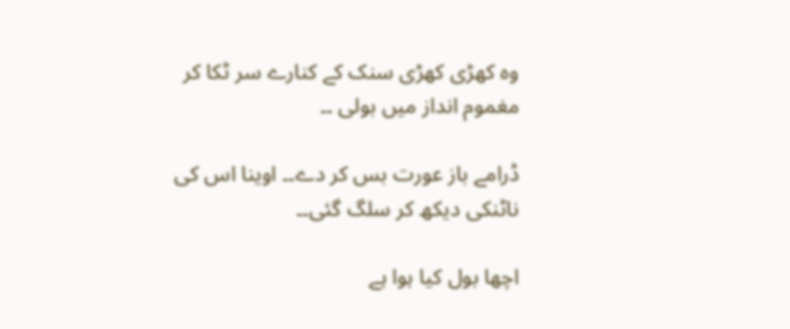وه کھڑی کھڑی سنک کے کنارے سر ٹکا کر مغموم انداز میں بولی ۔۔

ڈرامے باز عورت بس کر دے۔۔ اوینا اس کی ناٹنکی دیکھ کر سلگ گئی۔۔

اچھا بول کیا ہوا ہے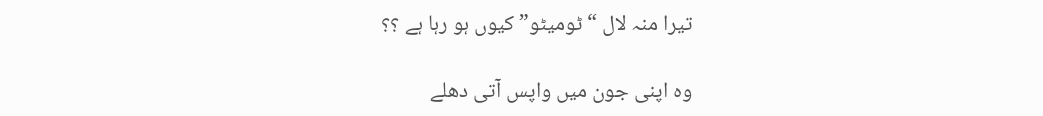تیرا منہ لال “ٹومیٹو” کیوں ہو رہا ہے ؟؟

وه اپنی جون میں واپس آتی دھلے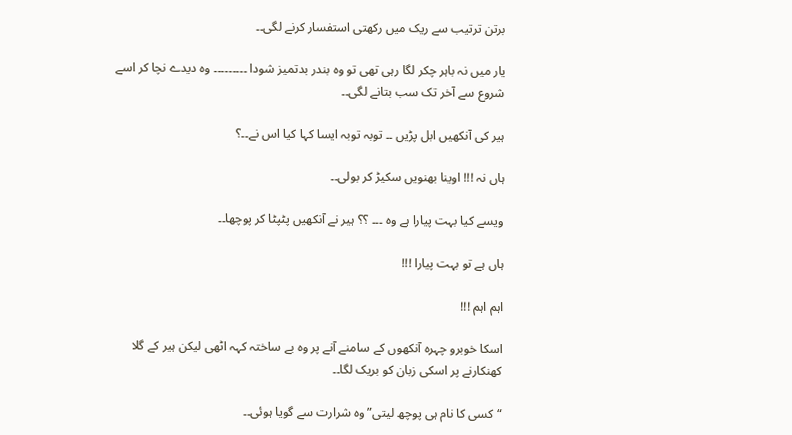برتن ترتیب سے ریک میں رکھتی استفسار کرنے لگی۔۔

یار میں نہ باہر چکر لگا رہی تھی تو وه بندر بدتمیز شودا ۔۔۔۔۔۔۔۔۔ وه دیدے نچا کر اسے شروع سے آخر تک سب بتانے لگی۔۔

ہیر کی آنکھیں ابل پڑیں ۔۔ توبہ توبہ ایسا کہا کیا اس نے۔۔؟

ہاں نہ !!! اوینا بھنویں سكیڑ کر بولی۔۔

ویسے کیا بہت پیارا ہے وه ۔۔۔ ؟؟ ہیر نے آنکھیں پٹپٹا کر پوچھا۔۔

ہاں ہے تو بہت پیارا !!!

اہم اہم !!!

اسکا خوبرو چہرہ آنکھوں کے سامنے آنے پر وه بے ساختہ کہہ اٹھی لیکن ہیر کے گلا کھنکارنے پر اسکی زبان کو بریک لگا۔۔

“کسی کا نام ہی پوچھ لیتی” وه شرارت سے گویا ہوئی۔۔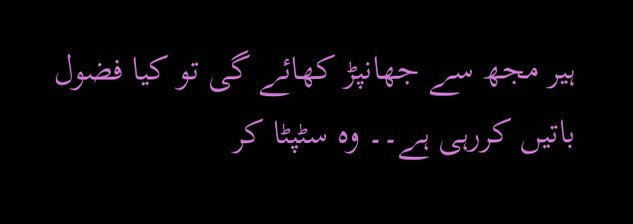ہیر مجھ سے جھانپڑ کھائے گی تو کیا فضول باتیں کررہی ہے۔۔ وه سٹپٹا کر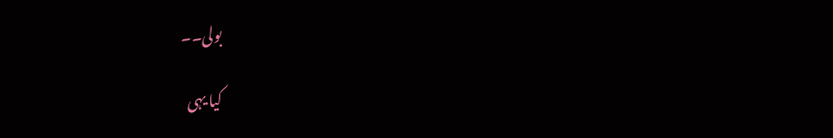بولی۔۔

کیا یہی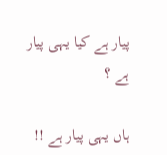پیار ہے کیا یہی پیار ہے ؟

ہاں یہی پیار ہے !!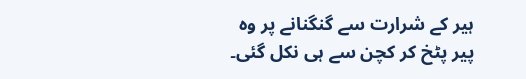ہیر کے شرارت سے گنگنانے پر وہ پیر پٹخ کر کچن سے ہی نکل گئی۔